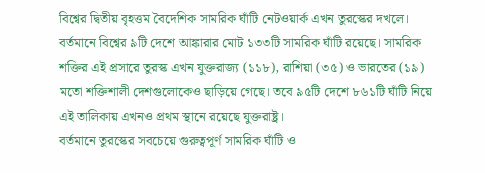বিশ্বের দ্বিতীয় বৃহত্তম বৈদেশিক সামরিক ঘাঁটি নেটওয়ার্ক এখন তুরস্কের দখলে। বর্তমানে বিশ্বের ৯টি দেশে আঙ্কারার মোট ১৩৩টি সামরিক ঘাঁটি রয়েছে। সামরিক শক্তির এই প্রসারে তুরস্ক এখন যুক্তরাজ্য (১১৮), রাশিয়া (৩৫) ও ভারতের (১৯) মতো শক্তিশালী দেশগুলোকেও ছাড়িয়ে গেছে। তবে ৯৫টি দেশে ৮৬১টি ঘাঁটি নিয়ে এই তালিকায় এখনও প্রথম স্থানে রয়েছে যুক্তরাষ্ট্র।
বর্তমানে তুরস্কের সবচেয়ে গুরুত্বপূর্ণ সামরিক ঘাঁটি ও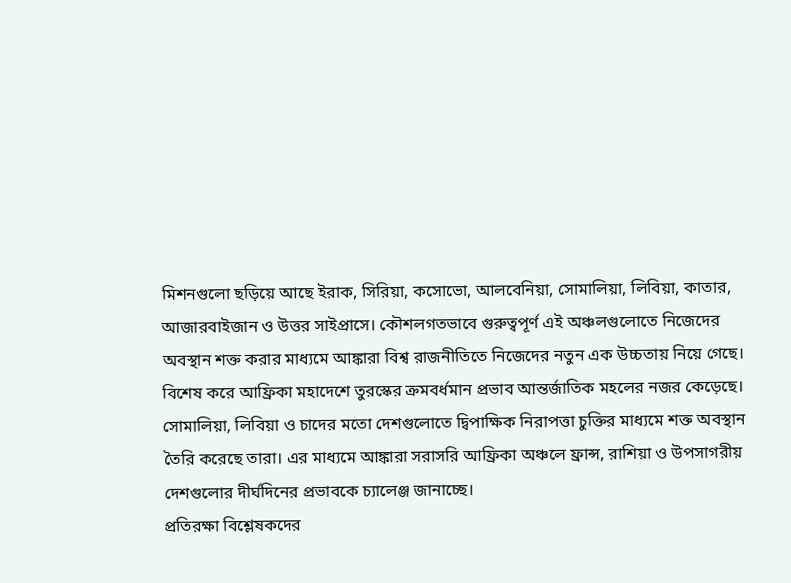মিশনগুলো ছড়িয়ে আছে ইরাক, সিরিয়া, কসোভো, আলবেনিয়া, সোমালিয়া, লিবিয়া, কাতার, আজারবাইজান ও উত্তর সাইপ্রাসে। কৌশলগতভাবে গুরুত্বপূর্ণ এই অঞ্চলগুলোতে নিজেদের অবস্থান শক্ত করার মাধ্যমে আঙ্কারা বিশ্ব রাজনীতিতে নিজেদের নতুন এক উচ্চতায় নিয়ে গেছে।
বিশেষ করে আফ্রিকা মহাদেশে তুরস্কের ক্রমবর্ধমান প্রভাব আন্তর্জাতিক মহলের নজর কেড়েছে। সোমালিয়া, লিবিয়া ও চাদের মতো দেশগুলোতে দ্বিপাক্ষিক নিরাপত্তা চুক্তির মাধ্যমে শক্ত অবস্থান তৈরি করেছে তারা। এর মাধ্যমে আঙ্কারা সরাসরি আফ্রিকা অঞ্চলে ফ্রান্স, রাশিয়া ও উপসাগরীয় দেশগুলোর দীর্ঘদিনের প্রভাবকে চ্যালেঞ্জ জানাচ্ছে।
প্রতিরক্ষা বিশ্লেষকদের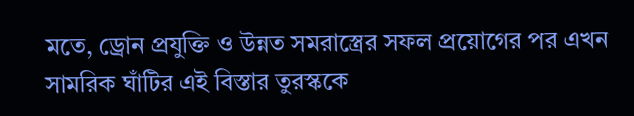মতে, ড্রোন প্রযুক্তি ও উন্নত সমরাস্ত্রের সফল প্রয়োগের পর এখন সামরিক ঘাঁটির এই বিস্তার তুরস্ককে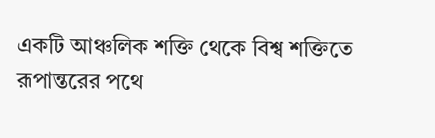একটি আঞ্চলিক শক্তি থেকে বিশ্ব শক্তিতে রূপান্তরের পথে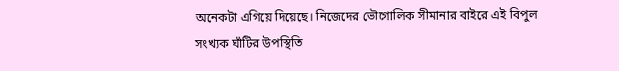অনেকটা এগিয়ে দিয়েছে। নিজেদের ভৌগোলিক সীমানার বাইরে এই বিপুল সংখ্যক ঘাঁটির উপস্থিতি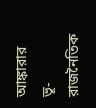আঙ্কারার ভূ-রাজনৈতিক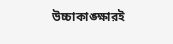উচ্চাকাঙ্ক্ষারই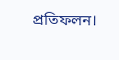প্রতিফলন।